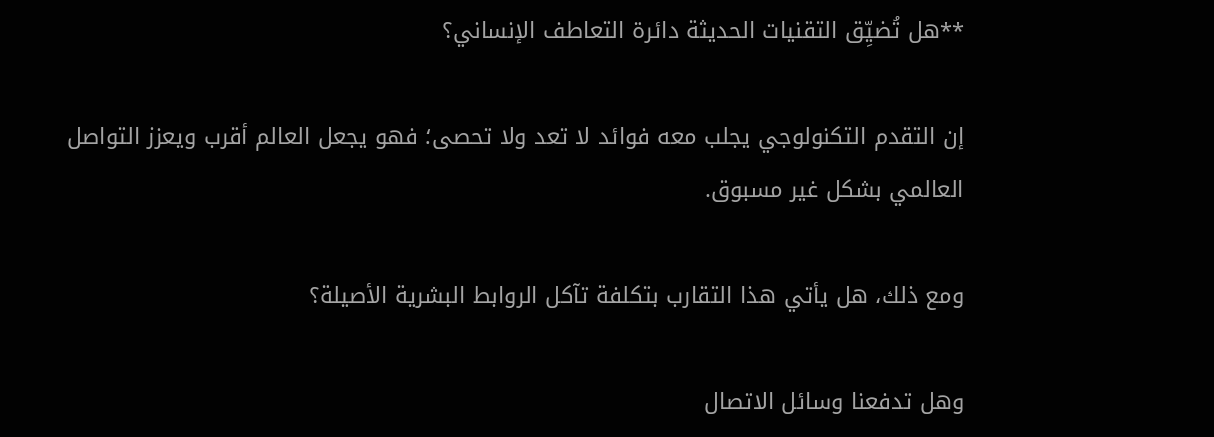**هل تُضيِّق التقنيات الحديثة دائرة التعاطف الإنساني؟

إن التقدم التكنولوجي يجلب معه فوائد لا تعد ولا تحصى؛ فهو يجعل العالم أقرب ويعزز التواصل العالمي بشكل غير مسبوق.

ومع ذلك، هل يأتي هذا التقارب بتكلفة تآكل الروابط البشرية الأصيلة؟

وهل تدفعنا وسائل الاتصال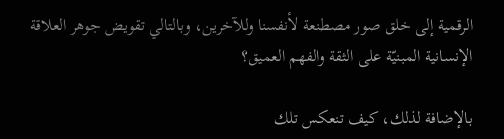الرقمية إلى خلق صور مصطنعة لأنفسنا وللآخرين، وبالتالي تقويض جوهر العلاقة الإنسانية المبنيّة على الثقة والفهم العميق؟

بالإضافة لذلك، كيف تنعكس تلك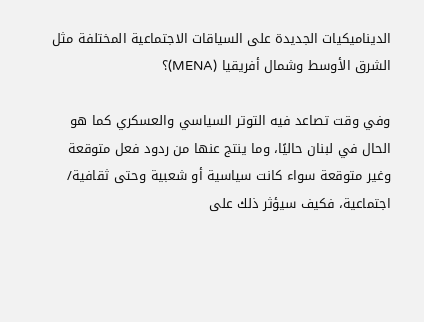الديناميكيات الجديدة على السياقات الاجتماعية المختلفة مثل الشرق الأوسط وشمال أفريقيا (MENA)؟

وفي وقت تصاعد فيه التوتر السياسي والعسكري كما هو الحال في لبنان حاليًا، وما ينتج عنها من ردود فعل متوقعة وغير متوقعة سواء كانت سياسية أو شعبية وحتى ثقافية/ اجتماعية، فكيف سيؤثر ذلك على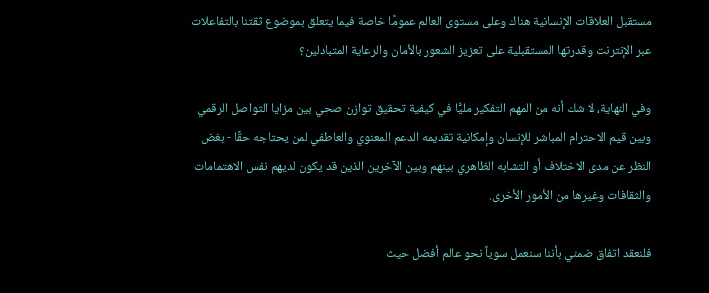مستقبل العلاقات الإنسانية هناك وعلى مستوى العالم عمومًا خاصة فيما يتعلق بموضوع ثقتنا بالتفاعلات عبر الإنترنت وقدرتها المستقبلية على تعزيز الشعور بالأمان والرعاية المتبادلين؟

وفي النهاية، لا شك أنه من المهم التفكير مليًّا في كيفية تحقيق توازن صحي بين مزايا التواصل الرقمي وبين قيم الاحترام المباشر للإنسان وإمكانية تقديمه الدعم المعنوي والعاطفي لمن يحتاجه حقًا - بغض النظر عن مدى الاختلاف أو التشابه الظاهري بينهم وبين الآخرين الذين قد يكون لديهم نفس الاهتمامات والثقافات وغيرها من الأمور الأخرى.

فلنعقد اتفاق ضمني بأننا سنعمل سوياً نحو عالم أفضل حيث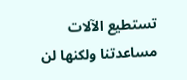تستطيع الآلات مساعدتنا ولكنها لن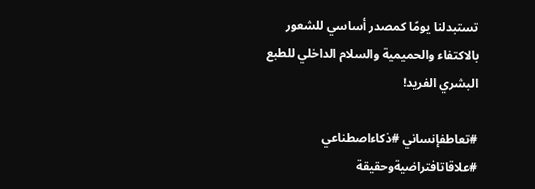تستبدلنا يومًا كمصدر أساسي للشعور بالاكتفاء والحميمية والسلام الداخلي للطبع البشري الفريد!

#تعاطفإنساني #ذكاءاصطناعي #علاقاتافتراضيةوحقيقة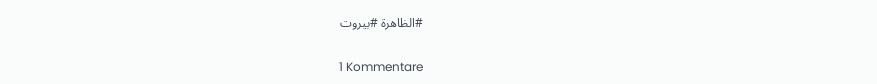#الظاهرة #بيروت

1 Kommentare